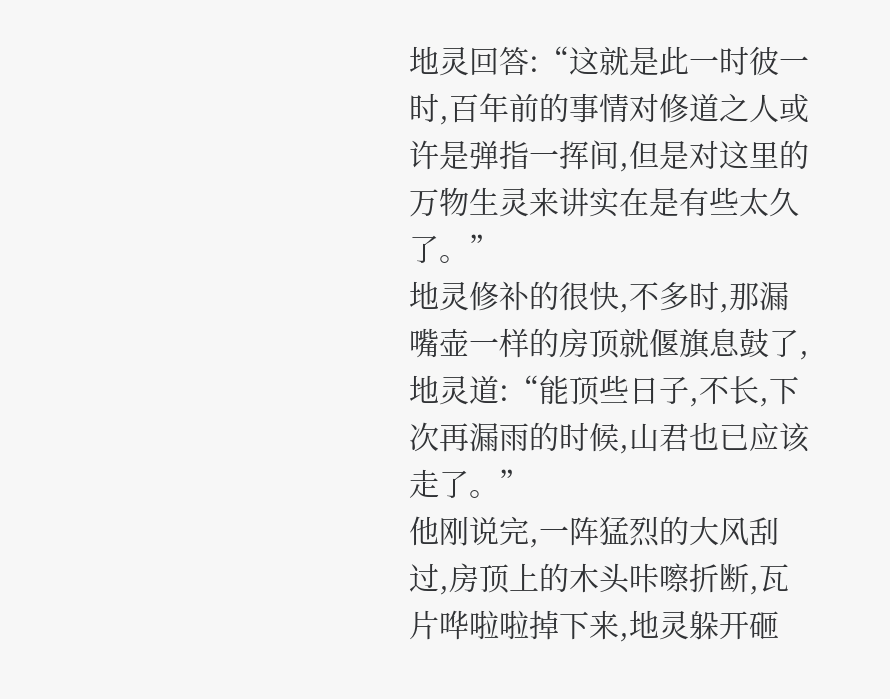地灵回答:“这就是此一时彼一时,百年前的事情对修道之人或许是弹指一挥间,但是对这里的万物生灵来讲实在是有些太久了。”
地灵修补的很快,不多时,那漏嘴壶一样的房顶就偃旗息鼓了,地灵道:“能顶些日子,不长,下次再漏雨的时候,山君也已应该走了。”
他刚说完,一阵猛烈的大风刮过,房顶上的木头咔嚓折断,瓦片哗啦啦掉下来,地灵躲开砸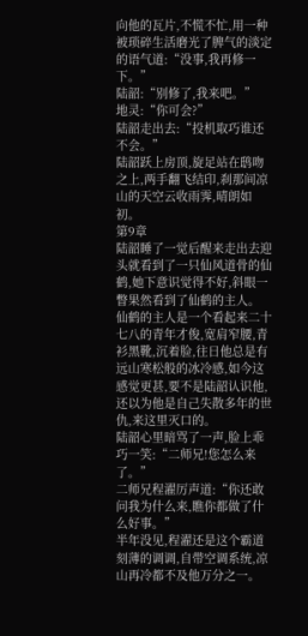向他的瓦片,不慌不忙,用一种被琐碎生活磨光了脾气的淡定的语气道:“没事,我再修一下。”
陆韶:“别修了,我来吧。”
地灵:“你可会?”
陆韶走出去:“投机取巧谁还不会。”
陆韶跃上房顶,旋足站在鸱吻之上,两手翻飞结印,刹那间凉山的天空云收雨霁,晴朗如初。
第9章
陆韶睡了一觉后醒来走出去迎头就看到了一只仙风道骨的仙鹤,她下意识觉得不好,斜眼一瞥果然看到了仙鹤的主人。
仙鹤的主人是一个看起来二十七八的青年才俊,宽肩窄腰,青衫黑靴,沉着脸,往日他总是有远山寒松般的冰冷感,如今这感觉更甚,要不是陆韶认识他,还以为他是自己失散多年的世仇,来这里灭口的。
陆韶心里暗骂了一声,脸上乖巧一笑:“二师兄!您怎么来了。”
二师兄程濯厉声道:“你还敢问我为什么来,瞧你都做了什么好事。”
半年没见,程濯还是这个霸道刻薄的调调,自带空调系统,凉山再冷都不及他万分之一。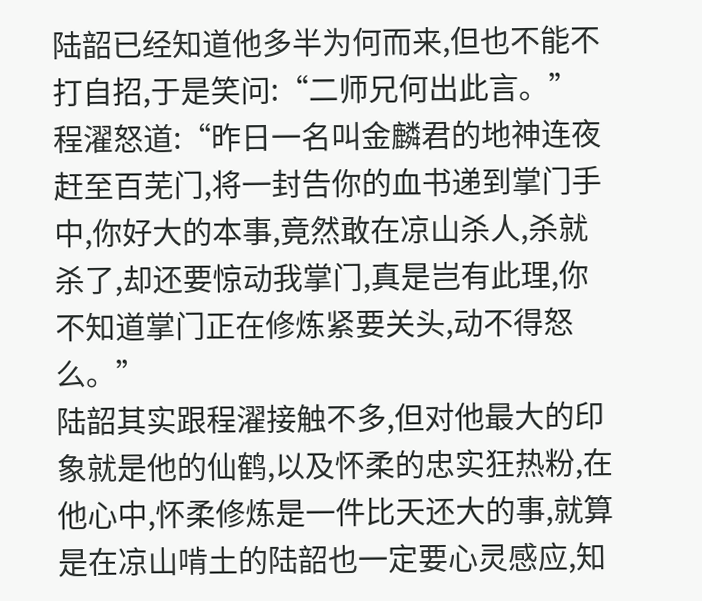陆韶已经知道他多半为何而来,但也不能不打自招,于是笑问:“二师兄何出此言。”
程濯怒道:“昨日一名叫金麟君的地神连夜赶至百芜门,将一封告你的血书递到掌门手中,你好大的本事,竟然敢在凉山杀人,杀就杀了,却还要惊动我掌门,真是岂有此理,你不知道掌门正在修炼紧要关头,动不得怒么。”
陆韶其实跟程濯接触不多,但对他最大的印象就是他的仙鹤,以及怀柔的忠实狂热粉,在他心中,怀柔修炼是一件比天还大的事,就算是在凉山啃土的陆韶也一定要心灵感应,知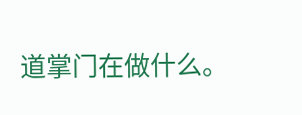道掌门在做什么。